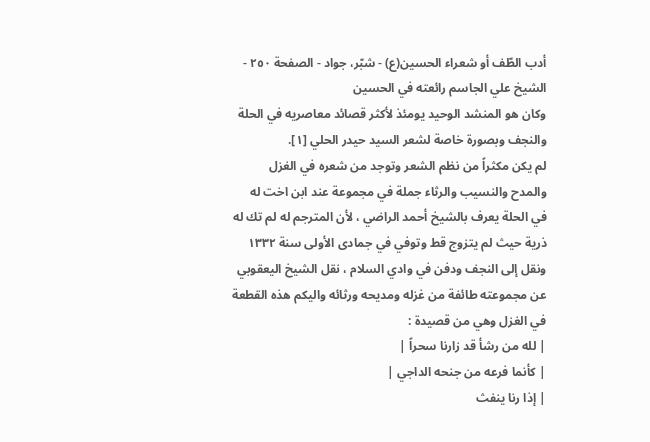أدب الطّف أو شعراء الحسين(ع) - شبّر، جواد - الصفحة ٢٥٠ - الشيخ علي الجاسم رائعته في الحسين
وكان هو المنشد الوحيد يومئذ لأكثر قصائد معاصريه في الحلة والنجف وبصورة خاصة لشعر السيد حيدر الحلي [١].
لم يكن مكثراً من نظم الشعر وتوجد من شعره في الغزل والمدح والنسيب والرثاء جملة في مجموعة عند ابن اخت له في الحلة يعرف بالشيخ أحمد الراضي ، لأن المترجم له لم تك له ذرية حيث لم يتزوج قط وتوفي في جمادى الأولى سنة ١٣٣٢ ونقل إلى النجف ودفن في وادي السلام ، نقل الشيخ اليعقوبي عن مجموعته طائفة من غزله ومديحه ورثائه واليكم هذه القطعة في الغزل وهي من قصيدة :
| لله من رشأ قد زارنا سحراً |
| كأنما فرعه من جنحه الداجي |
| إذا رنا ينفث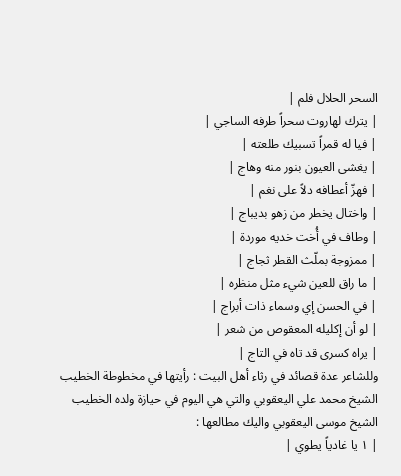السحر الحلال فلم |
| يترك لهاروت سحراً طرفه الساجي |
| فيا له قمراً تسبيك طلعته |
| يغشى العيون بنور منه وهاج |
| فهزّ أعطافه دلاً على نغم |
| واختال يخطر من زهو بديباج |
| وطاف في أُخت خديه موردة |
| ممزوجة بملّث القطر ثجاج |
| ما راق للعين شيء مثل منظره |
| في الحسن إي وسماء ذات أبراج |
| لو أن إكليله المعقوص من شعر |
| يراه كسرى قد تاه في التاج |
وللشاعر عدة قصائد في رثاء أهل البيت : رأيتها في مخطوطة الخطيب الشيخ محمد علي اليعقوبي والتي هي اليوم في حيازة ولده الخطيب الشيخ موسى اليعقوبي واليك مطالعها :
| ١ يا غادياً يطوي |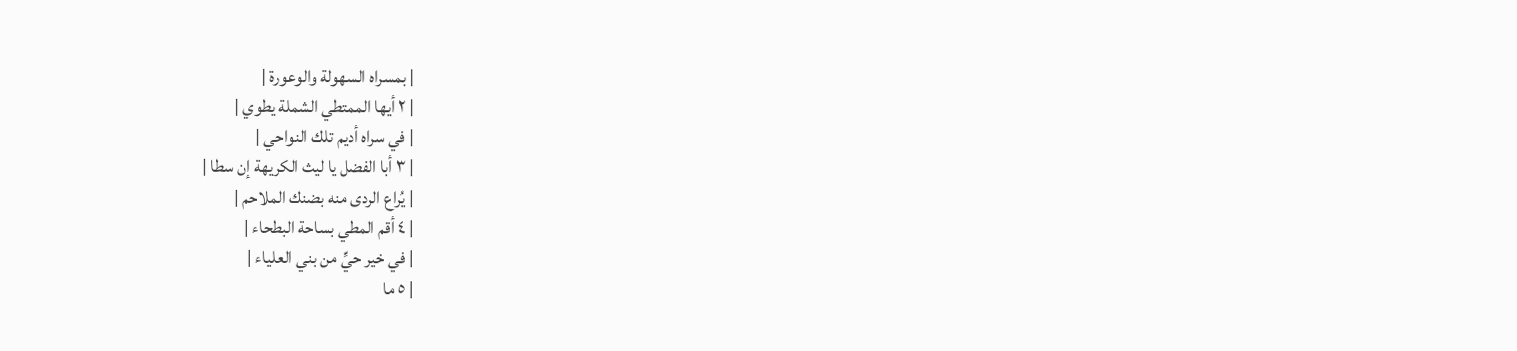| بمسراه السهولة والوعورة |
| ٢ أيها الممتطي الشملة يطوي |
| في سراه أديم تلك النواحي |
| ٣ أبا الفضل يا ليث الكريهة إن سطا |
| يُراع الردى منه بضنك الملاحم |
| ٤ أقم المطي بساحة البطحاء |
| في خير حيٍّ من بني العلياء |
| ٥ ما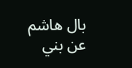بال هاشم عن بني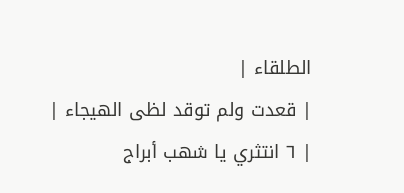الطلقاء |
| قعدت ولم توقد لظى الهيجاء |
| ٦ انتثري يا شهب أبراج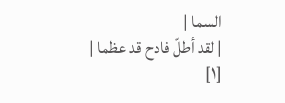السما |
| لقد أطلّ فادح قد عظما |
[١]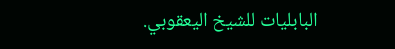البابليات للشيخ اليعقوبي.